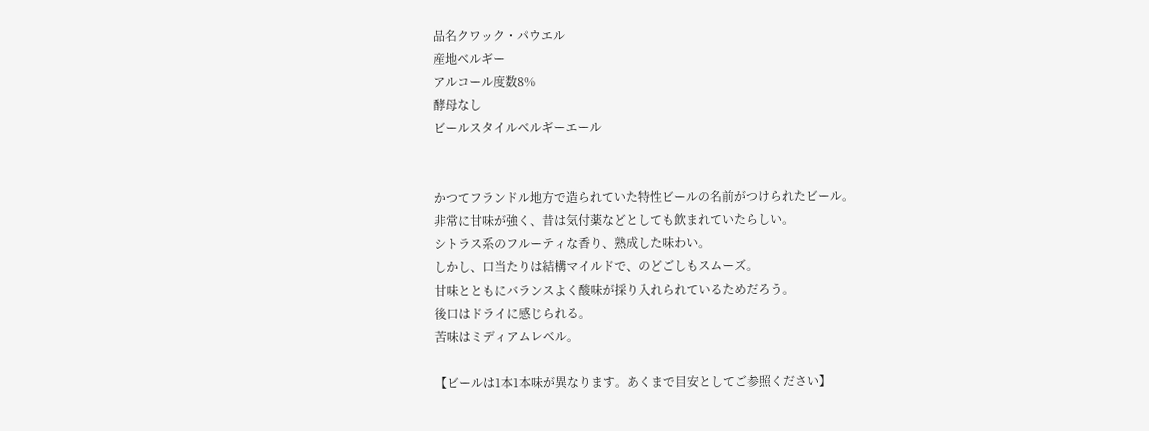品名クワック・パウエル
産地ベルギー
アルコール度数8%
酵母なし
ビールスタイルベルギーエール


かつてフランドル地方で造られていた特性ビールの名前がつけられたビール。
非常に甘味が強く、昔は気付薬などとしても飲まれていたらしい。
シトラス系のフルーティな香り、熟成した味わい。
しかし、口当たりは結構マイルドで、のどごしもスムーズ。
甘味とともにバランスよく酸味が採り入れられているためだろう。
後口はドライに感じられる。
苦味はミディアムレベル。

【ビールは1本1本味が異なります。あくまで目安としてご参照ください】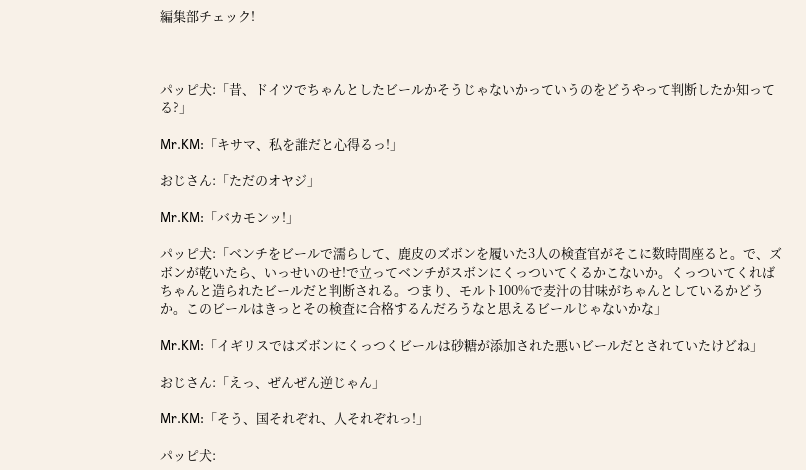編集部チェック!



パッピ犬:「昔、ドイツでちゃんとしたビールかそうじゃないかっていうのをどうやって判断したか知ってる?」

Mr.KM:「キサマ、私を誰だと心得るっ!」

おじさん:「ただのオヤジ」

Mr.KM:「バカモンッ!」

パッピ犬:「ベンチをビールで濡らして、鹿皮のズボンを履いた3人の検査官がそこに数時間座ると。で、ズボンが乾いたら、いっせいのせ!で立ってベンチがスボンにくっついてくるかこないか。くっついてくればちゃんと造られたビールだと判断される。つまり、モルト100%で麦汁の甘味がちゃんとしているかどうか。このビールはきっとその検査に合格するんだろうなと思えるビールじゃないかな」

Mr.KM:「イギリスではズボンにくっつくビールは砂糖が添加された悪いビールだとされていたけどね」

おじさん:「えっ、ぜんぜん逆じゃん」

Mr.KM:「そう、国それぞれ、人それぞれっ!」

パッピ犬: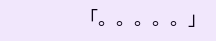「。。。。。」